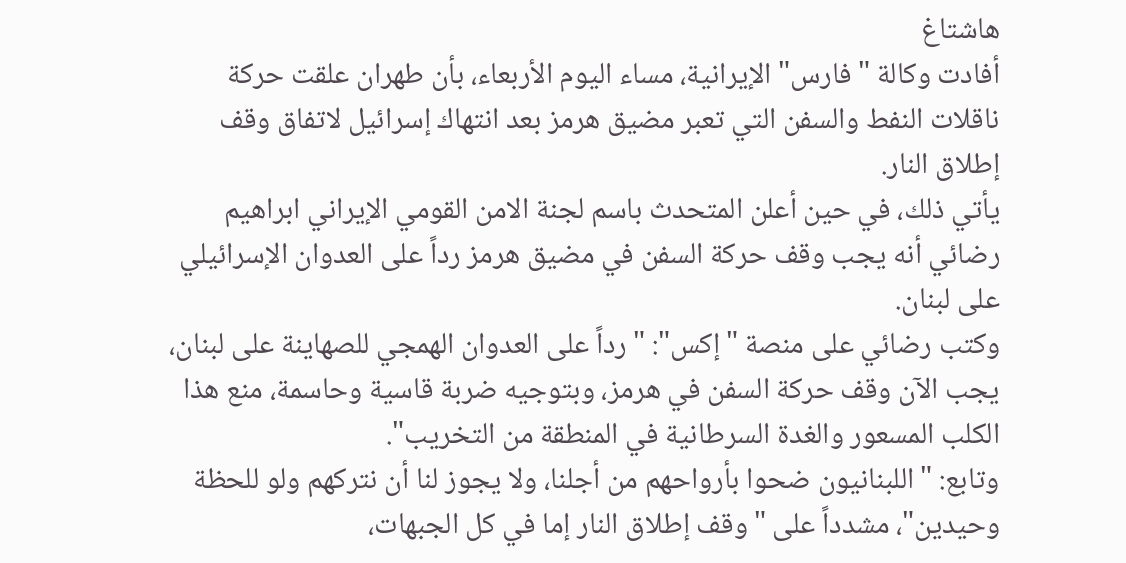هاشتاغ
أفادت وكالة "فارس" الإيرانية، مساء اليوم الأربعاء، بأن طهران علقت حركة ناقلات النفط والسفن التي تعبر مضيق هرمز بعد انتهاك إسرائيل لاتفاق وقف إطلاق النار.
يأتي ذلك، في حين أعلن المتحدث باسم لجنة الامن القومي الإيراني ابراهيم رضائي أنه يجب وقف حركة السفن في مضيق هرمز رداً على العدوان الإسرائيلي على لبنان.
وكتب رضائي على منصة "إكس": "رداً على العدوان الهمجي للصهاينة على لبنان، يجب الآن وقف حركة السفن في هرمز، وبتوجيه ضربة قاسية وحاسمة، منع هذا الكلب المسعور والغدة السرطانية في المنطقة من التخريب".
وتابع: "اللبنانيون ضحوا بأرواحهم من أجلنا، ولا يجوز لنا أن نتركهم ولو للحظة وحيدين"، مشدداً على "وقف إطلاق النار إما في كل الجبهات،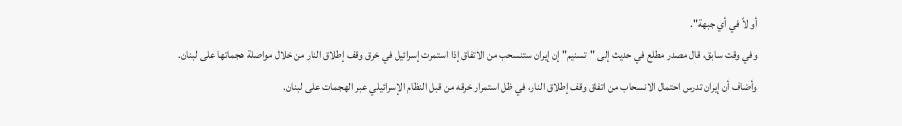أو لاً في أي جبهة".
وفي وقت سابق، قال مصدر مطلع في حديث إلى "تسنيم" إن إيران ستنسحب من الاتفاق إذا استمرت إسرائيل في خرق وقف إطلاق النار من خلال مواصلة هجماتها على لبنان. وأضاف أن إيران تدرس احتمال الانسحاب من اتفاق وقف إطلاق النار، في ظل استمرار خرقه من قبل النظام الإسرائيلي عبر الهجمات على لبنان.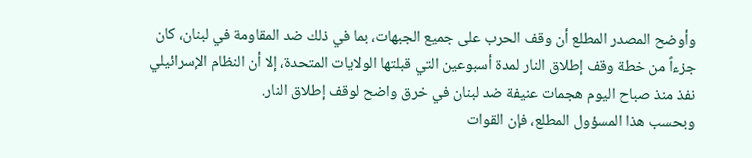وأوضح المصدر المطلع أن وقف الحرب على جميع الجبهات، بما في ذلك ضد المقاومة في لبنان، كان جزءاً من خطة وقف إطلاق النار لمدة أسبوعين التي قبلتها الولايات المتحدة، إلا أن النظام الإسرائيلي نفذ منذ صباح اليوم هجمات عنيفة ضد لبنان في خرق واضح لوقف إطلاق النار.
وبحسب هذا المسؤول المطلع، فإن القوات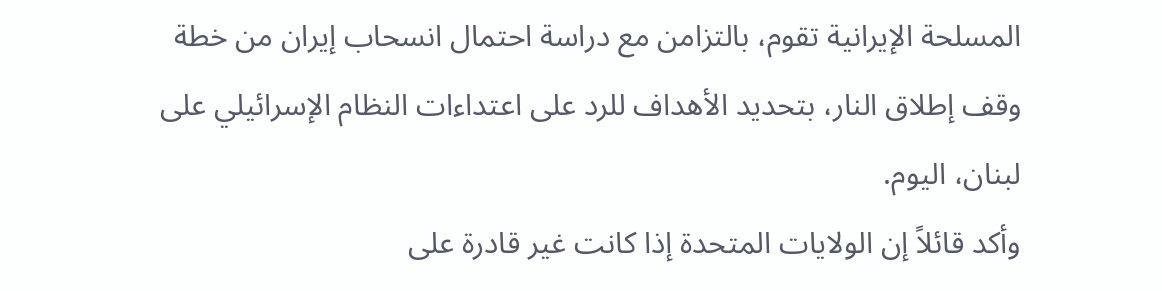المسلحة الإيرانية تقوم، بالتزامن مع دراسة احتمال انسحاب إيران من خطة وقف إطلاق النار، بتحديد الأهداف للرد على اعتداءات النظام الإسرائيلي على لبنان، اليوم.
وأكد قائلاً إن الولايات المتحدة إذا كانت غير قادرة على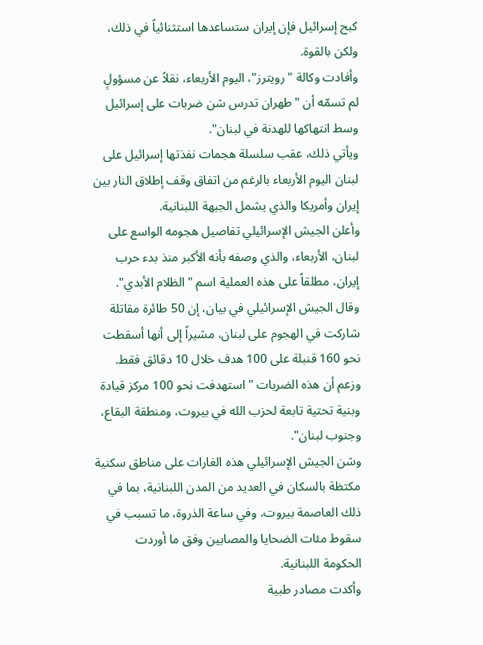كبح إسرائيل فإن إيران ستساعدها استثنائياً في ذلك، ولكن بالقوة.
وأفادت وكالة "رويترز"، اليوم الأربعاء، نقلاً عن مسؤولٍ لم تسمّه أن "طهران تدرس شن ضربات على إسرائيل وسط انتهاكها للهدنة في لبنان".
ويأتي ذلك، عقب سلسلة هجمات نفذتها إسرائيل على لبنان اليوم الأربعاء بالرغم من اتفاق وقف إطلاق النار بين إيران وأمريكا والذي يشمل الجبهة اللبنانية.
وأعلن الجيش الإسرائيلي تفاصيل هجومه الواسع على لبنان، الأربعاء، والذي وصفه بأنه الأكبر منذ بدء حرب إيران، مطلقاً على هذه العملية اسم "الظلام الأبدي".
وقال الجيش الإسرائيلي في بيان، إن 50 طائرة مقاتلة شاركت في الهجوم على لبنان، مشيراً إلى أنها أسقطت نحو 160 قنبلة على 100 هدف خلال 10 دقائق فقط.
وزعم أن هذه الضربات "استهدفت نحو 100 مركز قيادة وبنية تحتية تابعة لحزب الله في بيروت، ومنطقة البقاع، وجنوب لبنان".
وشن الجيش الإسرائيلي هذه الغارات على مناطق سكنية مكتظة بالسكان في العديد من المدن اللبنانية، بما في ذلك العاصمة بيروت، وفي ساعة الذروة، ما تسبب في سقوط مئات الضحايا والمصابين وفق ما أوردت الحكومة اللبنانية.
وأكدت مصادر طبية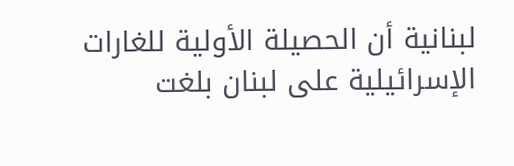لبنانية أن الحصيلة الأولية للغارات الإسرائيلية على لبنان بلغت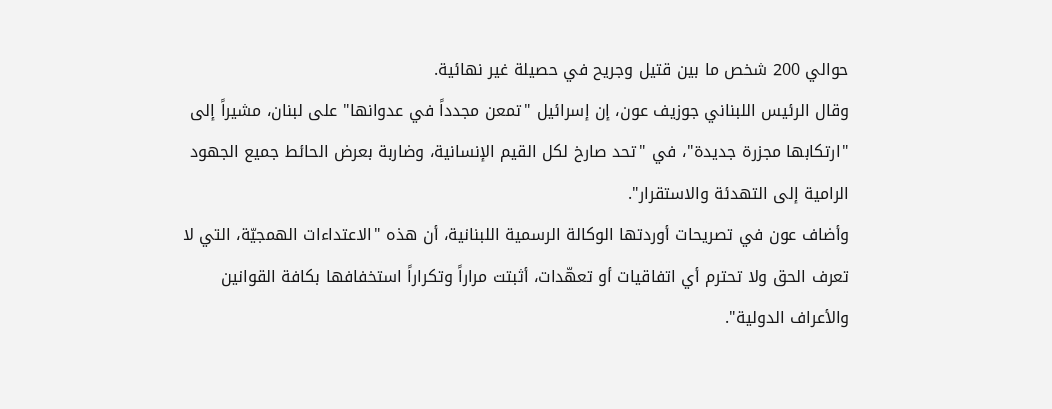حوالي 200 شخص ما بين قتيل وجريح في حصيلة غير نهائية.
وقال الرئيس اللبناني جوزيف عون، إن إسرائيل "تمعن مجدداً في عدوانها" على لبنان، مشيراً إلى "ارتكابها مجزرة جديدة"، في "تحد صارخ لكل القيم الإنسانية، وضاربة بعرض الحائط جميع الجهود الرامية إلى التهدئة والاستقرار".
وأضاف عون في تصريحات أوردتها الوكالة الرسمية اللبنانية، أن هذه "الاعتداءات الهمجيّة، التي لا تعرف الحق ولا تحترم أي اتفاقيات أو تعهّدات، أثبتت مراراً وتكراراً استخفافها بكافة القوانين والأعراف الدولية".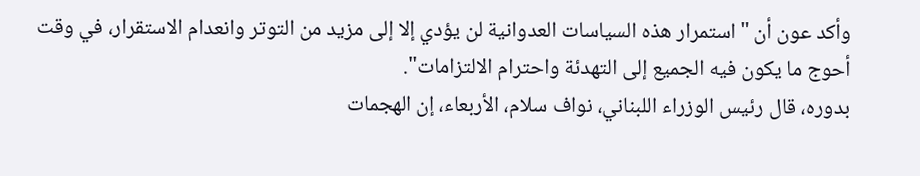وأكد عون أن "استمرار هذه السياسات العدوانية لن يؤدي إلا إلى مزيد من التوتر وانعدام الاستقرار، في وقت أحوج ما يكون فيه الجميع إلى التهدئة واحترام الالتزامات".
بدوره، قال رئيس الوزراء اللبناني، نواف سلام، الأربعاء، إن الهجمات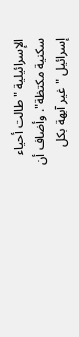الإسرائيلية "طالت أحياء سكنية مكتظة". وأضاف أن إسرائيل "غير آبهة بكل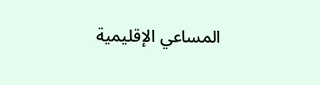المساعي الإقليمية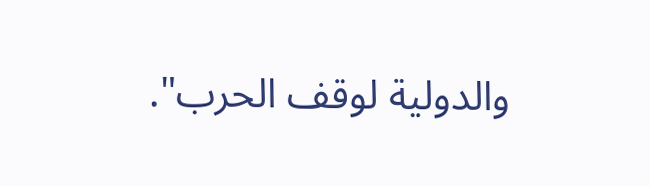والدولية لوقف الحرب".